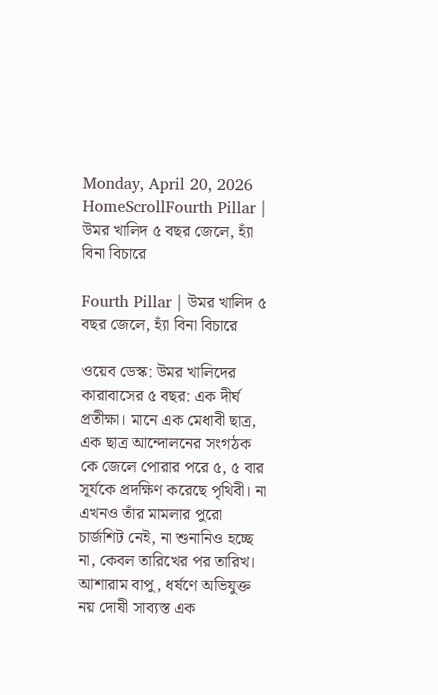Monday, April 20, 2026
HomeScrollFourth Pillar | উমর খালিদ ৫ বছর জেলে, হ্যাঁ বিনা বিচারে

Fourth Pillar | উমর খালিদ ৫ বছর জেলে, হ্যাঁ বিনা বিচারে

ওয়েব ডেস্ক: উমর খালিদের কারাবাসের ৫ বছর: এক দীর্ঘ প্রতীক্ষা। মানে এক মেধাবী ছাত্র, এক ছাত্র আন্দোলনের সংগঠক কে জেলে পোরার পরে ৫, ৫ বার সূর্যকে প্রদক্ষিণ করেছে পৃথিবী। না এখনও তাঁর মামলার পুরো চার্জশিট নেই, না শুনানিও হচ্ছে না, কেবল তারিখের পর তারিখ। আশারাম বাপু, ধর্ষণে অভিযুক্ত নয় দোষী সাব্যস্ত এক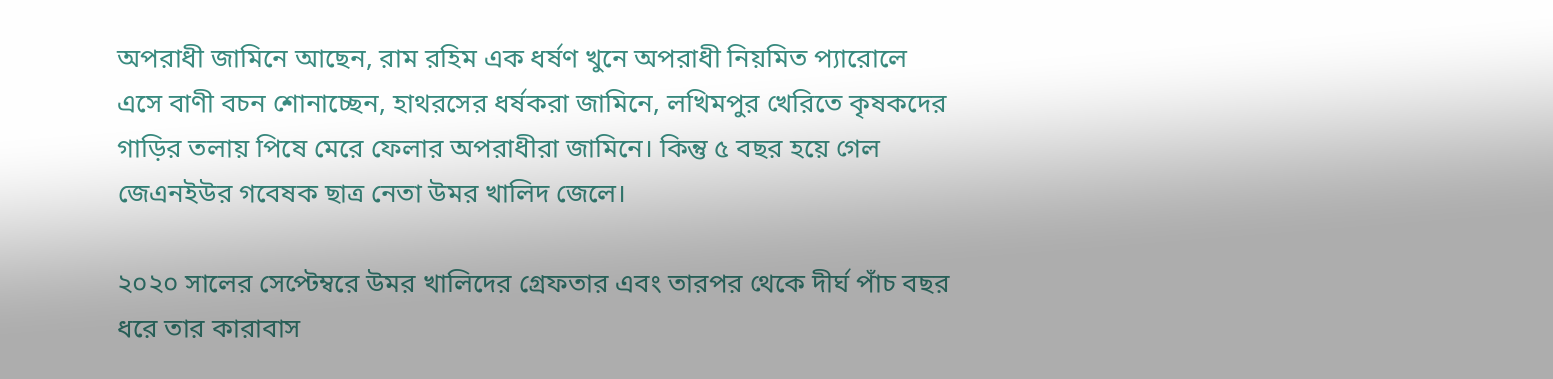অপরাধী জামিনে আছেন, রাম রহিম এক ধর্ষণ খুনে অপরাধী নিয়মিত প্যারোলে এসে বাণী বচন শোনাচ্ছেন, হাথরসের ধর্ষকরা জামিনে, লখিমপুর খেরিতে কৃষকদের গাড়ির তলায় পিষে মেরে ফেলার অপরাধীরা জামিনে। কিন্তু ৫ বছর হয়ে গেল জেএনইউর গবেষক ছাত্র নেতা উমর খালিদ জেলে।

২০২০ সালের সেপ্টেম্বরে উমর খালিদের গ্রেফতার এবং তারপর থেকে দীর্ঘ পাঁচ বছর ধরে তার কারাবাস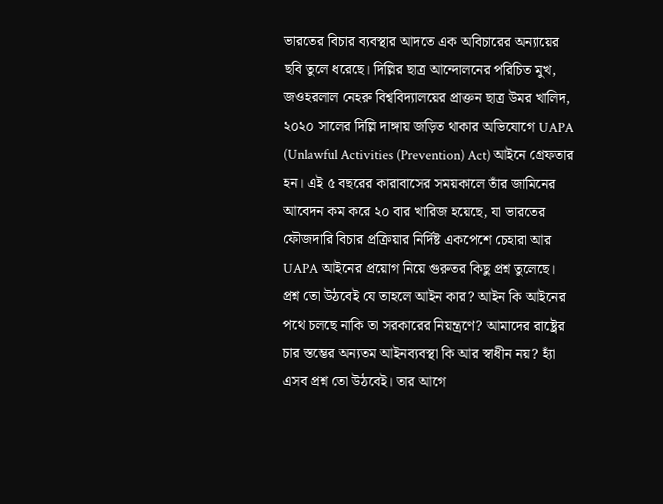ভারতের বিচার ব্যবস্থার আদতে এক অবিচারের অন্যায়ের ছবি তুলে ধরেছে। দিল্লির ছাত্র আন্দোলনের পরিচিত মুখ, জওহরলাল নেহরু বিশ্ববিদ্যালয়ের প্রাক্তন ছাত্র উমর খালিদ, ২০২০ সালের দিল্লি দাঙ্গায় জড়িত থাকার অভিযোগে UAPA (Unlawful Activities (Prevention) Act) আইনে গ্রেফতার হন। এই ৫ বছরের কারাবাসের সময়কালে তাঁর জামিনের আবেদন কম করে ২০ বার খারিজ হয়েছে, যা ভারতের ফৌজদারি বিচার প্রক্রিয়ার নির্দিষ্ট একপেশে চেহারা আর UAPA আইনের প্রয়োগ নিয়ে গুরুতর কিছু প্রশ্ন তুলেছে। প্রশ্ন তো উঠবেই যে তাহলে আইন কার? আইন কি আইনের পথে চলছে নাকি তা সরকারের নিয়ন্ত্রণে? আমাদের রাষ্ট্রের চার স্তম্ভের অন্যতম আইনব্যবস্থা কি আর স্বাধীন নয়? হ্যাঁ এসব প্রশ্ন তো উঠবেই। তার আগে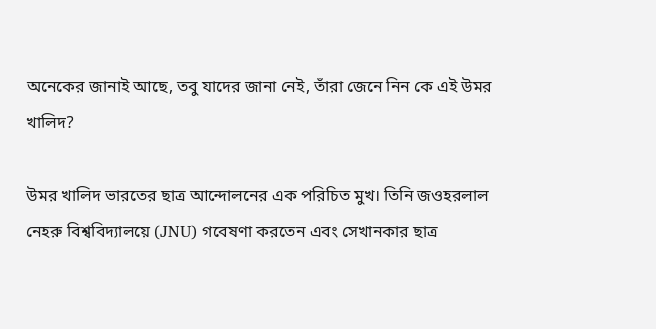অনেকের জানাই আছে, তবু যাদের জানা নেই, তাঁরা জেনে নিন কে এই উমর খালিদ?

উমর খালিদ ভারতের ছাত্র আন্দোলনের এক পরিচিত মুখ। তিনি জওহরলাল নেহরু বিশ্ববিদ্যালয়ে (JNU) গবেষণা করতেন এবং সেখানকার ছাত্র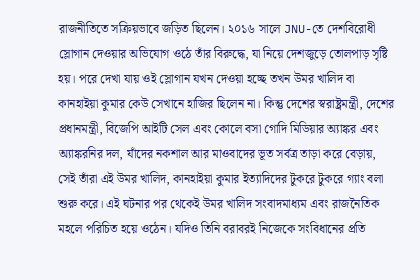রাজনীতিতে সক্রিয়ভাবে জড়িত ছিলেন। ২০১৬ সালে JNU-তে দেশবিরোধী স্লোগান দেওয়ার অভিযোগ ওঠে তাঁর বিরুদ্ধে, যা নিয়ে দেশজুড়ে তোলপাড় সৃষ্টি হয়। পরে দেখা যায় ওই স্লোগান যখন দেওয়া হচ্ছে তখন উমর খালিদ বা কানহাইয়া কুমার কেউ সেখানে হাজির ছিলেন না। কিন্তু দেশের স্বরাষ্ট্রমন্ত্রী, দেশের প্রধানমন্ত্রী, বিজেপি আইটি সেল এবং কোলে বসা গোদি মিডিয়ার অ্যাঙ্কর এবং অ্যাঙ্করনির দল, যাঁদের নকশাল আর মাওবাদের ভূত সর্বত্র তাড়া করে বেড়ায়, সেই তাঁরা এই উমর খালিদ, কানহাইয়া কুমার ইত্যাদিদের টুকরে টুকরে গ্যাং বলা শুরু করে। এই ঘটনার পর থেকেই উমর খালিদ সংবাদমাধ্যম এবং রাজনৈতিক মহলে পরিচিত হয়ে ওঠেন। যদিও তিনি বরাবরই নিজেকে সংবিধানের প্রতি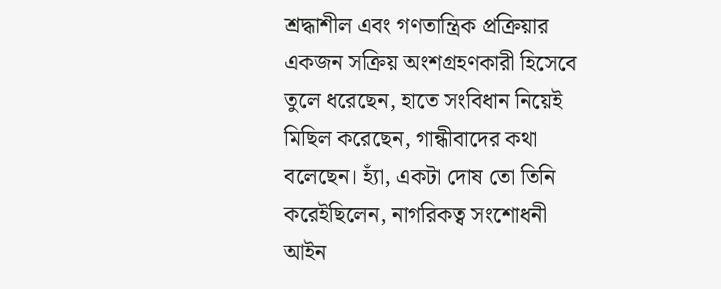শ্রদ্ধাশীল এবং গণতান্ত্রিক প্রক্রিয়ার একজন সক্রিয় অংশগ্রহণকারী হিসেবে তুলে ধরেছেন, হাতে সংবিধান নিয়েই মিছিল করেছেন, গান্ধীবাদের কথা বলেছেন। হ্যাঁ, একটা দোষ তো তিনি করেইছিলেন, নাগরিকত্ব সংশোধনী আইন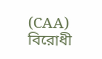(CAA) বিরোধী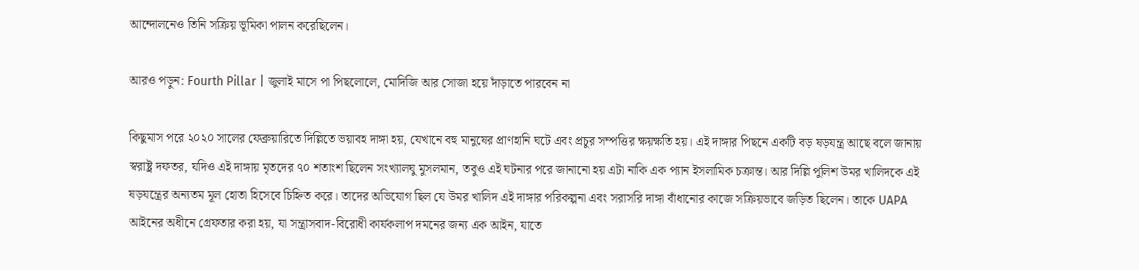আন্দোলনেও তিনি সক্রিয় ভূমিকা পালন করেছিলেন।

আরও পড়ুন: Fourth Pillar | জুলাই মাসে পা পিছলোলে, মোদিজি আর সোজা হয়ে দাঁড়াতে পারবেন না

কিছুমাস পরে ২০২০ সালের ফেব্রুয়ারিতে দিল্লিতে ভয়াবহ দাঙ্গা হয়, যেখানে বহু মানুষের প্রাণহানি ঘটে এবং প্রচুর সম্পত্তির ক্ষয়ক্ষতি হয়। এই দাঙ্গার পিছনে একটি বড় ষড়যন্ত্র আছে বলে জানায় স্বরাষ্ট্র দফতর, যদিও এই দাঙ্গায় মৃতদের ৭০ শতাংশ ছিলেন সংখ্যালঘু মুসলমান, তবুও এই ঘটনার পরে জানানো হয় এটা নাকি এক প্যান ইসলামিক চক্রান্ত। আর দিল্লি পুলিশ উমর খালিদকে এই ষড়যন্ত্রের অন্যতম মূল হোতা হিসেবে চিহ্নিত করে। তাদের অভিযোগ ছিল যে উমর খালিদ এই দাঙ্গার পরিকল্পনা এবং সরাসরি দাঙ্গা বাঁধানোর কাজে সক্রিয়ভাবে জড়িত ছিলেন। তাকে UAPA আইনের অধীনে গ্রেফতার করা হয়, যা সন্ত্রাসবাদ-বিরোধী কার্যকলাপ দমনের জন্য এক আইন, যাতে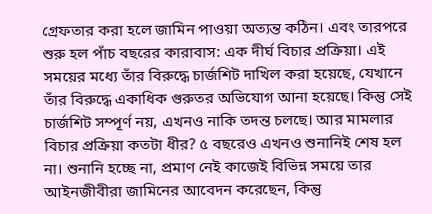গ্রেফতার করা হলে জামিন পাওয়া অত্যন্ত কঠিন। এবং তারপরে শুরু হল পাঁচ বছরের কারাবাস: এক দীর্ঘ বিচার প্রক্রিয়া। এই সময়ের মধ্যে তাঁর বিরুদ্ধে চার্জশিট দাখিল করা হয়েছে, যেখানে তাঁর বিরুদ্ধে একাধিক গুরুতর অভিযোগ আনা হয়েছে। কিন্তু সেই চার্জশিট সম্পূর্ণ নয়, এখনও নাকি তদন্ত চলছে। আর মামলার বিচার প্রক্রিয়া কতটা ধীর? ৫ বছরেও এখনও শুনানিই শেষ হল না। শুনানি হচ্ছে না, প্রমাণ নেই কাজেই বিভিন্ন সময়ে তার আইনজীবীরা জামিনের আবেদন করেছেন, কিন্তু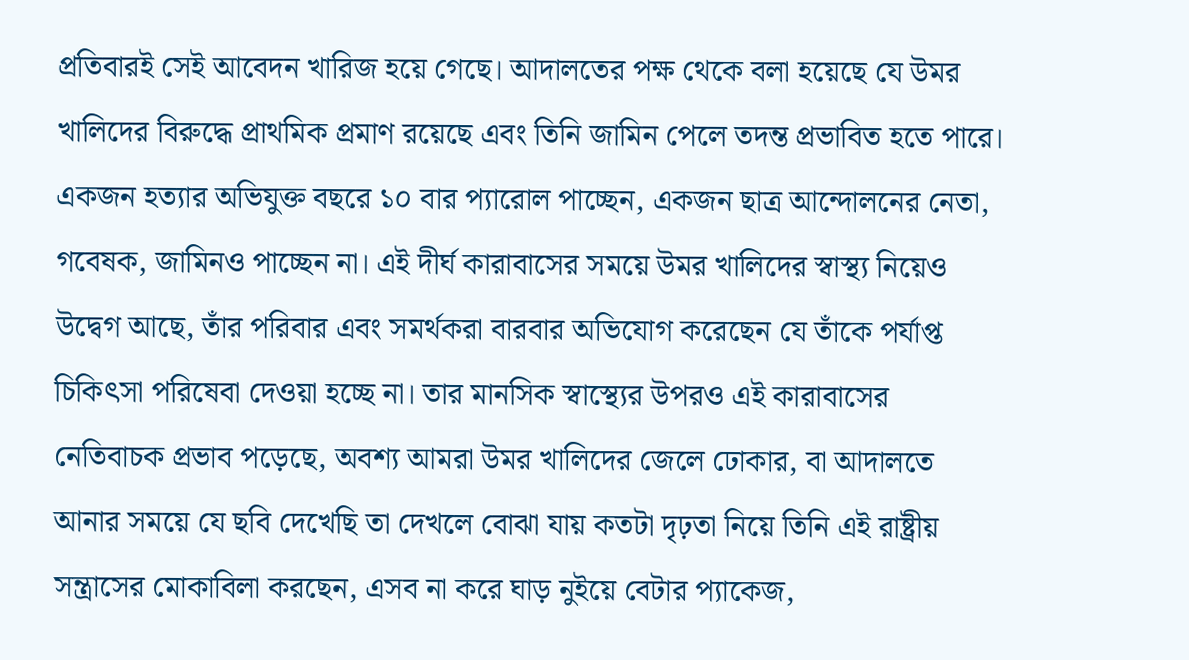প্রতিবারই সেই আবেদন খারিজ হয়ে গেছে। আদালতের পক্ষ থেকে বলা হয়েছে যে উমর খালিদের বিরুদ্ধে প্রাথমিক প্রমাণ রয়েছে এবং তিনি জামিন পেলে তদন্ত প্রভাবিত হতে পারে। একজন হত্যার অভিযুক্ত বছরে ১০ বার প্যারোল পাচ্ছেন, একজন ছাত্র আন্দোলনের নেতা, গবেষক, জামিনও পাচ্ছেন না। এই দীর্ঘ কারাবাসের সময়ে উমর খালিদের স্বাস্থ্য নিয়েও উদ্বেগ আছে, তাঁর পরিবার এবং সমর্থকরা বারবার অভিযোগ করেছেন যে তাঁকে পর্যাপ্ত চিকিৎসা পরিষেবা দেওয়া হচ্ছে না। তার মানসিক স্বাস্থ্যের উপরও এই কারাবাসের নেতিবাচক প্রভাব পড়েছে, অবশ্য আমরা উমর খালিদের জেলে ঢোকার, বা আদালতে আনার সময়ে যে ছবি দেখেছি তা দেখলে বোঝা যায় কতটা দৃঢ়তা নিয়ে তিনি এই রাষ্ট্রীয় সন্ত্রাসের মোকাবিলা করছেন, এসব না করে ঘাড় নুইয়ে বেটার প্যাকেজ,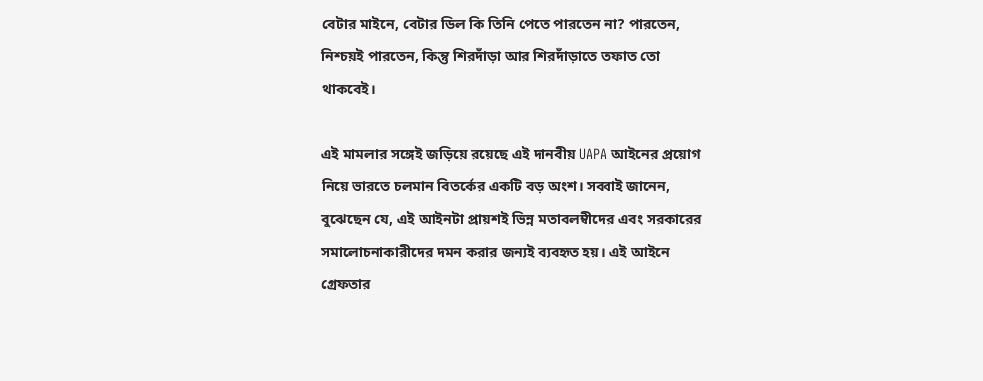বেটার মাইনে, বেটার ডিল কি তিনি পেতে পারতেন না? পারতেন, নিশ্চয়ই পারতেন, কিন্তু শিরদাঁড়া আর শিরদাঁড়াতে তফাত তো থাকবেই।

এই মামলার সঙ্গেই জড়িয়ে রয়েছে এই দানবীয় UAPA আইনের প্রয়োগ নিয়ে ভারতে চলমান বিতর্কের একটি বড় অংশ। সব্বাই জানেন, বুঝেছেন যে, এই আইনটা প্রায়শই ভিন্ন মতাবলম্বীদের এবং সরকারের সমালোচনাকারীদের দমন করার জন্যই ব্যবহৃত হয়। এই আইনে গ্রেফতার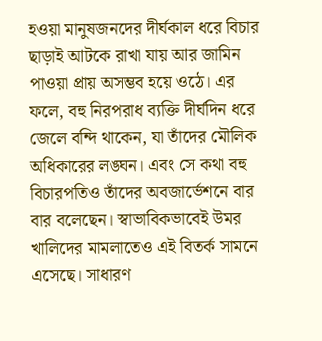হওয়া মানুষজনদের দীর্ঘকাল ধরে বিচার ছাড়াই আটকে রাখা যায় আর জামিন পাওয়া প্রায় অসম্ভব হয়ে ওঠে। এর ফলে, বহু নিরপরাধ ব্যক্তি দীর্ঘদিন ধরে জেলে বন্দি থাকেন, যা তাঁদের মৌলিক অধিকারের লঙ্ঘন। এবং সে কথা বহু বিচারপতিও তাঁদের অবজার্ভেশনে বার বার বলেছেন। স্বাভাবিকভাবেই উমর খালিদের মামলাতেও এই বিতর্ক সামনে এসেছে। সাধারণ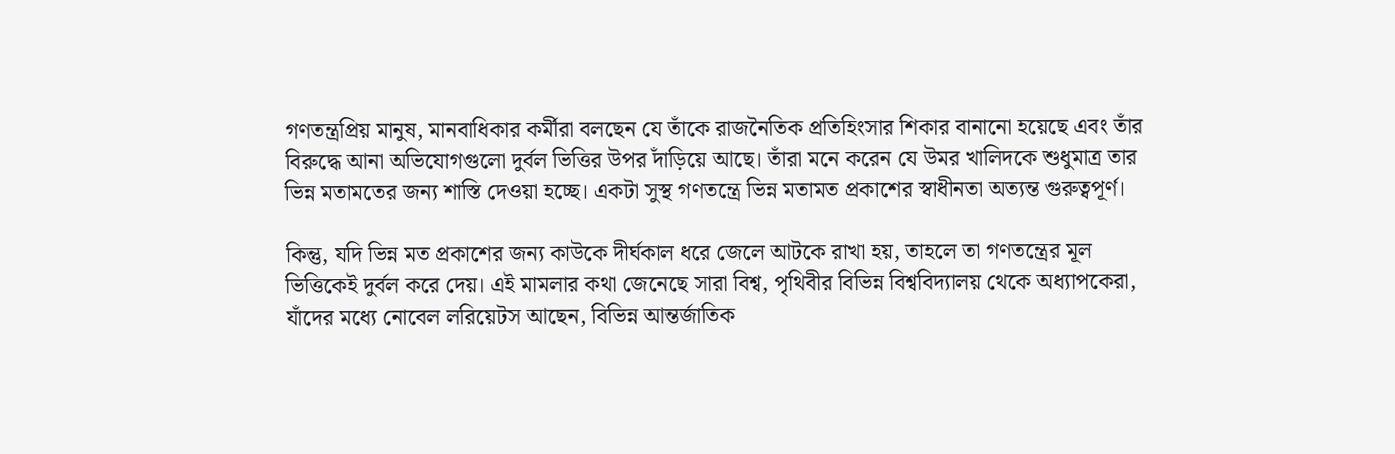গণতন্ত্রপ্রিয় মানুষ, মানবাধিকার কর্মীরা বলছেন যে তাঁকে রাজনৈতিক প্রতিহিংসার শিকার বানানো হয়েছে এবং তাঁর বিরুদ্ধে আনা অভিযোগগুলো দুর্বল ভিত্তির উপর দাঁড়িয়ে আছে। তাঁরা মনে করেন যে উমর খালিদকে শুধুমাত্র তার ভিন্ন মতামতের জন্য শাস্তি দেওয়া হচ্ছে। একটা সুস্থ গণতন্ত্রে ভিন্ন মতামত প্রকাশের স্বাধীনতা অত্যন্ত গুরুত্বপূর্ণ।

কিন্তু, যদি ভিন্ন মত প্রকাশের জন্য কাউকে দীর্ঘকাল ধরে জেলে আটকে রাখা হয়, তাহলে তা গণতন্ত্রের মূল ভিত্তিকেই দুর্বল করে দেয়। এই মামলার কথা জেনেছে সারা বিশ্ব, পৃথিবীর বিভিন্ন বিশ্ববিদ্যালয় থেকে অধ্যাপকেরা, যাঁদের মধ্যে নোবেল লরিয়েটস আছেন, বিভিন্ন আন্তর্জাতিক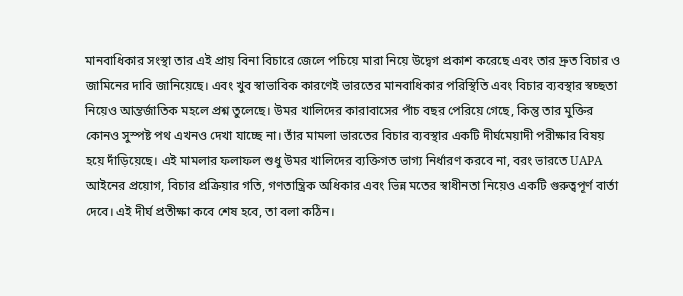মানবাধিকার সংস্থা তার এই প্রায় বিনা বিচারে জেলে পচিয়ে মারা নিয়ে উদ্বেগ প্রকাশ করেছে এবং তার দ্রুত বিচার ও জামিনের দাবি জানিয়েছে। এবং খুব স্বাভাবিক কারণেই ভারতের মানবাধিকার পরিস্থিতি এবং বিচার ব্যবস্থার স্বচ্ছতা নিয়েও আন্তর্জাতিক মহলে প্রশ্ন তুলেছে। উমর খালিদের কারাবাসের পাঁচ বছর পেরিয়ে গেছে, কিন্তু তার মুক্তির কোনও সুস্পষ্ট পথ এখনও দেখা যাচ্ছে না। তাঁর মামলা ভারতের বিচার ব্যবস্থার একটি দীর্ঘমেয়াদী পরীক্ষার বিষয় হয়ে দাঁড়িয়েছে। এই মামলার ফলাফল শুধু উমর খালিদের ব্যক্তিগত ভাগ্য নির্ধারণ করবে না, বরং ভারতে UAPA আইনের প্রয়োগ, বিচার প্রক্রিয়ার গতি, গণতান্ত্রিক অধিকার এবং ভিন্ন মতের স্বাধীনতা নিয়েও একটি গুরুত্বপূর্ণ বার্তা দেবে। এই দীর্ঘ প্রতীক্ষা কবে শেষ হবে, তা বলা কঠিন।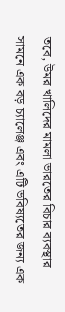তবে, উমর খালিদের মামলা ভারতের বিচার ব্যবস্থার সামনে এক বড় চ্যালেঞ্জ এবং এটি ভবিষ্যতের জন্য এক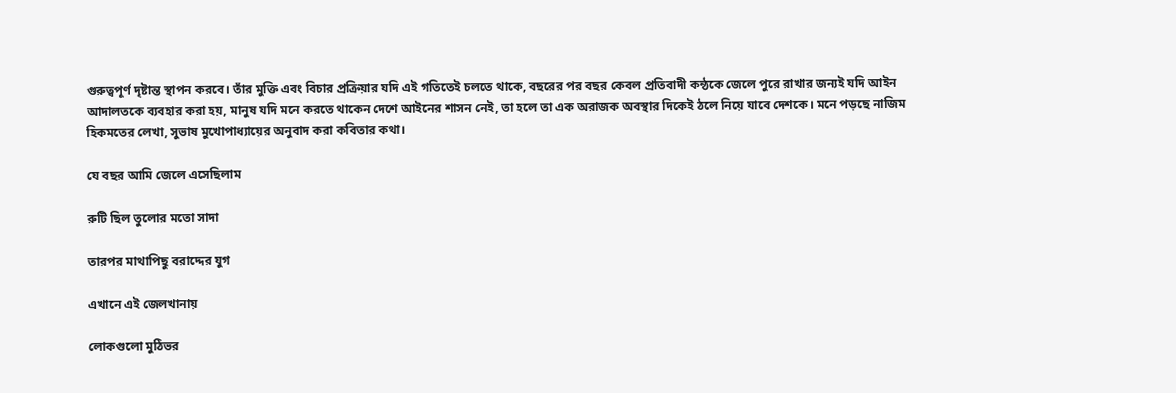গুরুত্বপূর্ণ দৃষ্টান্ত স্থাপন করবে। তাঁর মুক্তি এবং বিচার প্রক্রিয়ার যদি এই গতিতেই চলতে থাকে, বছরের পর বছর কেবল প্রতিবাদী কন্ঠকে জেলে পুরে রাখার জন্যই যদি আইন আদালতকে ব্যবহার করা হয়, মানুষ যদি মনে করতে থাকেন দেশে আইনের শাসন নেই, তা হলে তা এক অরাজক অবস্থার দিকেই ঠলে নিয়ে যাবে দেশকে। মনে পড়ছে নাজিম হিকমতের লেখা, সুভাষ মুখোপাধ্যায়ের অনুবাদ করা কবিতার কথা।

যে বছর আমি জেলে এসেছিলাম

রুটি ছিল তুলোর মতো সাদা

তারপর মাথাপিছু বরাদ্দের যুগ

এখানে এই জেলখানায়

লোকগুলো মুঠিভর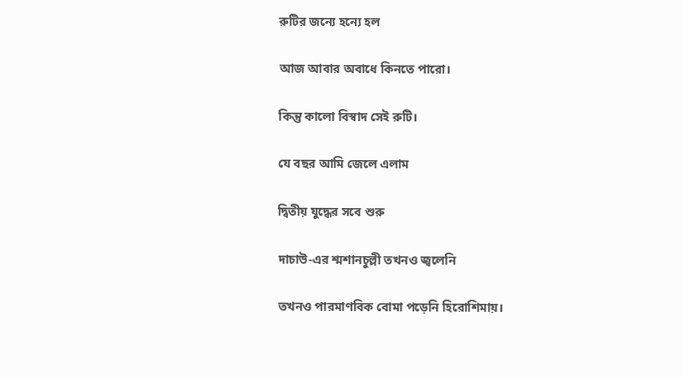রুটির জন্যে হন্যে হল

আজ আবার অবাধে কিনতে পারো।

কিন্তু কালো বিস্বাদ সেই রুটি।

যে বছর আমি জেলে এলাম

দ্বিতীয় যুদ্ধের সবে শুরু

দাচাউ-এর শ্মশানচুল্লী তখনও জ্বলেনি

তখনও পারমাণবিক বোমা পড়েনি হিরোশিমায়।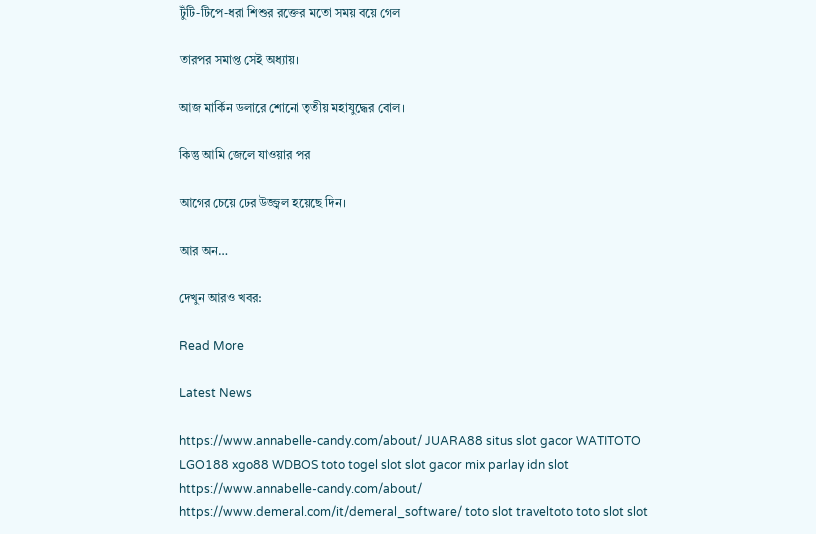টুঁটি-টিপে-ধরা শিশুর রক্তের মতো সময় বয়ে গেল

তারপর সমাপ্ত সেই অধ্যায়।

আজ মার্কিন ডলারে শোনো তৃতীয় মহাযুদ্ধের বোল।

কিন্তু আমি জেলে যাওয়ার পর

আগের চেয়ে ঢের উজ্জ্বল হয়েছে দিন।

আর অন…

দেখুন আরও খবর:

Read More

Latest News

https://www.annabelle-candy.com/about/ JUARA88 situs slot gacor WATITOTO LGO188 xgo88 WDBOS toto togel slot slot gacor mix parlay idn slot https://www.annabelle-candy.com/about/ https://www.demeral.com/it/demeral_software/ toto slot traveltoto toto slot slot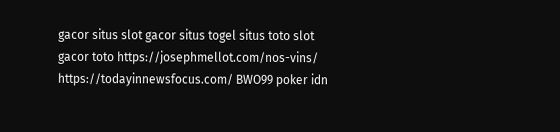gacor situs slot gacor situs togel situs toto slot gacor toto https://josephmellot.com/nos-vins/ https://todayinnewsfocus.com/ BWO99 poker idn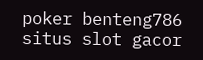poker benteng786 situs slot gacor